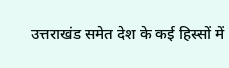उत्तराखंड समेत देश के कई हिस्सों में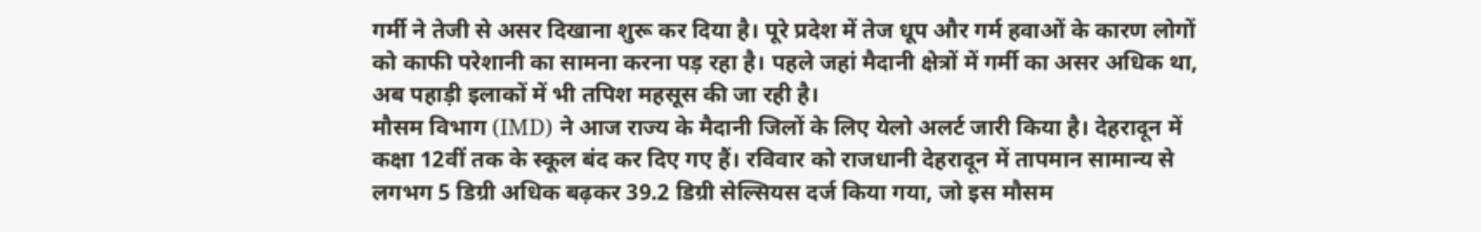गर्मी ने तेजी से असर दिखाना शुरू कर दिया है। पूरे प्रदेश में तेज धूप और गर्म हवाओं के कारण लोगों को काफी परेशानी का सामना करना पड़ रहा है। पहले जहां मैदानी क्षेत्रों में गर्मी का असर अधिक था, अब पहाड़ी इलाकों में भी तपिश महसूस की जा रही है।
मौसम विभाग (IMD) ने आज राज्य के मैदानी जिलों के लिए येलो अलर्ट जारी किया है। देहरादून में कक्षा 12वीं तक के स्कूल बंद कर दिए गए हैं। रविवार को राजधानी देहरादून में तापमान सामान्य से लगभग 5 डिग्री अधिक बढ़कर 39.2 डिग्री सेल्सियस दर्ज किया गया, जो इस मौसम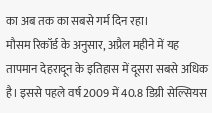का अब तक का सबसे गर्म दिन रहा।
मौसम रिकॉर्ड के अनुसार, अप्रैल महीने में यह तापमान देहरादून के इतिहास में दूसरा सबसे अधिक है। इससे पहले वर्ष 2009 में 40.8 डिग्री सेल्सियस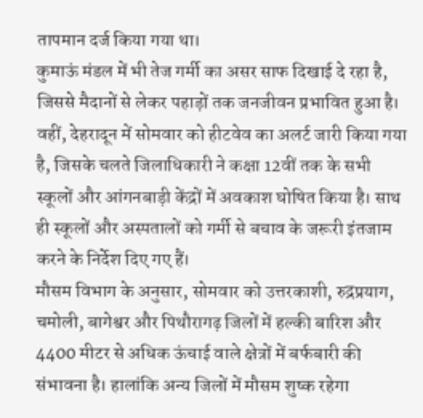तापमान दर्ज किया गया था।
कुमाऊं मंडल में भी तेज गर्मी का असर साफ दिखाई दे रहा है, जिससे मैदानों से लेकर पहाड़ों तक जनजीवन प्रभावित हुआ है। वहीं, देहरादून में सोमवार को हीटवेव का अलर्ट जारी किया गया है, जिसके चलते जिलाधिकारी ने कक्षा 12वीं तक के सभी स्कूलों और आंगनबाड़ी केंद्रों में अवकाश घोषित किया है। साथ ही स्कूलों और अस्पतालों को गर्मी से बचाव के जरूरी इंतजाम करने के निर्देश दिए गए हैं।
मौसम विभाग के अनुसार, सोमवार को उत्तरकाशी, रुद्रप्रयाग, चमोली, बागेश्वर और पिथौरागढ़ जिलों में हल्की बारिश और 4400 मीटर से अधिक ऊंचाई वाले क्षेत्रों में बर्फबारी की संभावना है। हालांकि अन्य जिलों में मौसम शुष्क रहेगा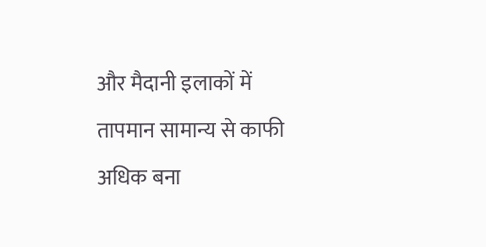और मैदानी इलाकों में तापमान सामान्य से काफी अधिक बना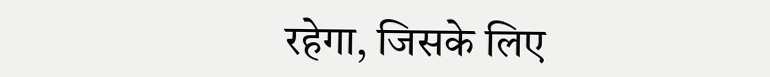रहेगा, जिसके लिए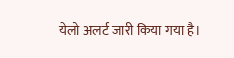येलो अलर्ट जारी किया गया है।